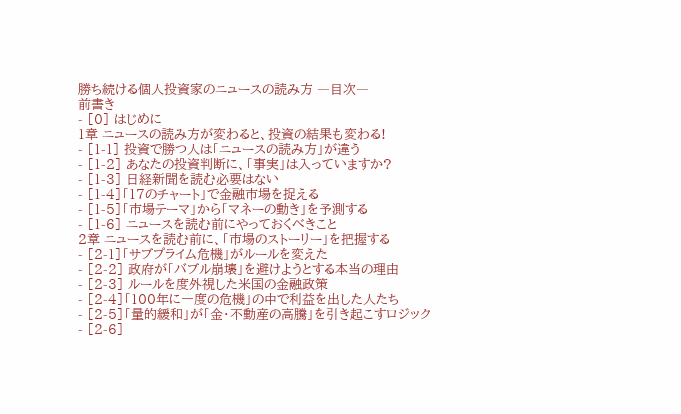勝ち続ける個人投資家のニュースの読み方 ―目次―
前書き
- [0] はじめに
1章 ニュースの読み方が変わると、投資の結果も変わる!
- [1-1] 投資で勝つ人は「ニュースの読み方」が違う
- [1-2] あなたの投資判断に、「事実」は入っていますか?
- [1-3] 日経新聞を読む必要はない
- [1-4]「17のチャート」で金融市場を捉える
- [1-5]「市場テーマ」から「マネーの動き」を予測する
- [1-6] ニュースを読む前にやっておくべきこと
2章 ニュースを読む前に、「市場のストーリー」を把握する
- [2-1]「サブプライム危機」がルールを変えた
- [2-2] 政府が「バブル崩壊」を避けようとする本当の理由
- [2-3] ルールを度外視した米国の金融政策
- [2-4]「100年に一度の危機」の中で利益を出した人たち
- [2-5]「量的緩和」が「金・不動産の高騰」を引き起こすロジック
- [2-6]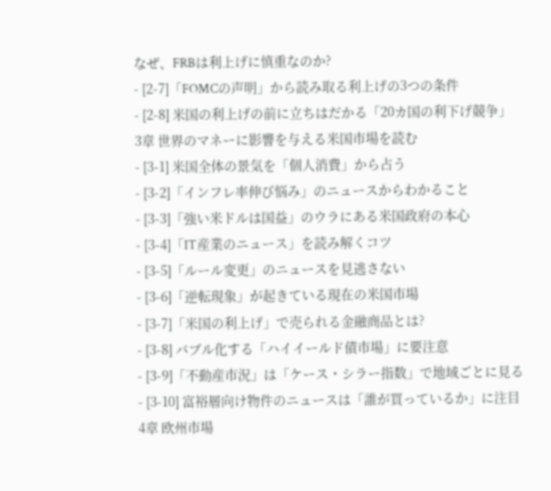なぜ、FRBは利上げに慎重なのか?
- [2-7]「FOMCの声明」から読み取る利上げの3つの条件
- [2-8] 米国の利上げの前に立ちはだかる「20カ国の利下げ競争」
3章 世界のマネーに影響を与える米国市場を読む
- [3-1] 米国全体の景気を「個人消費」から占う
- [3-2]「インフレ率伸び悩み」のニュースからわかること
- [3-3]「強い米ドルは国益」のウラにある米国政府の本心
- [3-4]「IT産業のニュース」を読み解くコツ
- [3-5]「ルール変更」のニュースを見逃さない
- [3-6]「逆転現象」が起きている現在の米国市場
- [3-7]「米国の利上げ」で売られる金融商品とは?
- [3-8] バブル化する「ハイイールド債市場」に要注意
- [3-9]「不動産市況」は「ケース・シラー指数」で地域ごとに見る
- [3-10] 富裕層向け物件のニュースは「誰が買っているか」に注目
4章 欧州市場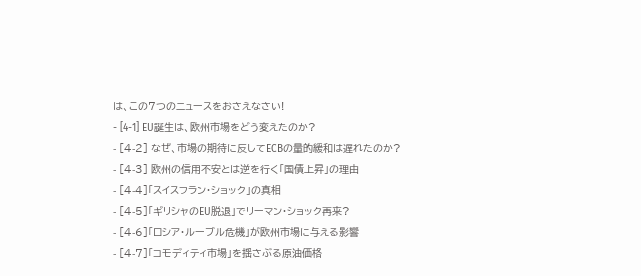は、この7つのニュースをおさえなさい!
- [4-1] EU誕生は、欧州市場をどう変えたのか?
- [4-2] なぜ、市場の期待に反してECBの量的緩和は遅れたのか?
- [4-3] 欧州の信用不安とは逆を行く「国債上昇」の理由
- [4-4]「スイスフラン・ショック」の真相
- [4-5]「ギリシャのEU脱退」でリーマン・ショック再来?
- [4-6]「ロシア・ルーブル危機」が欧州市場に与える影響
- [4-7]「コモディティ市場」を揺さぶる原油価格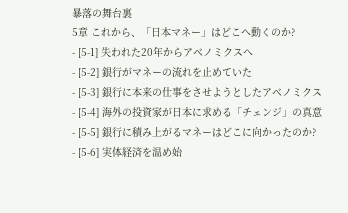暴落の舞台裏
5章 これから、「日本マネー」はどこへ動くのか?
- [5-1] 失われた20年からアベノミクスへ
- [5-2] 銀行がマネーの流れを止めていた
- [5-3] 銀行に本来の仕事をさせようとしたアベノミクス
- [5-4] 海外の投資家が日本に求める「チェンジ」の真意
- [5-5] 銀行に積み上がるマネーはどこに向かったのか?
- [5-6] 実体経済を温め始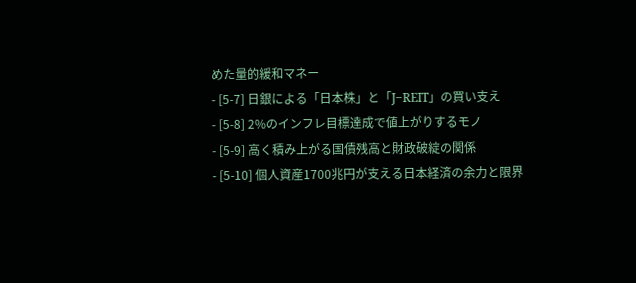めた量的緩和マネー
- [5-7] 日銀による「日本株」と「J‒REIT」の買い支え
- [5-8] 2%のインフレ目標達成で値上がりするモノ
- [5-9] 高く積み上がる国債残高と財政破綻の関係
- [5-10] 個人資産1700兆円が支える日本経済の余力と限界